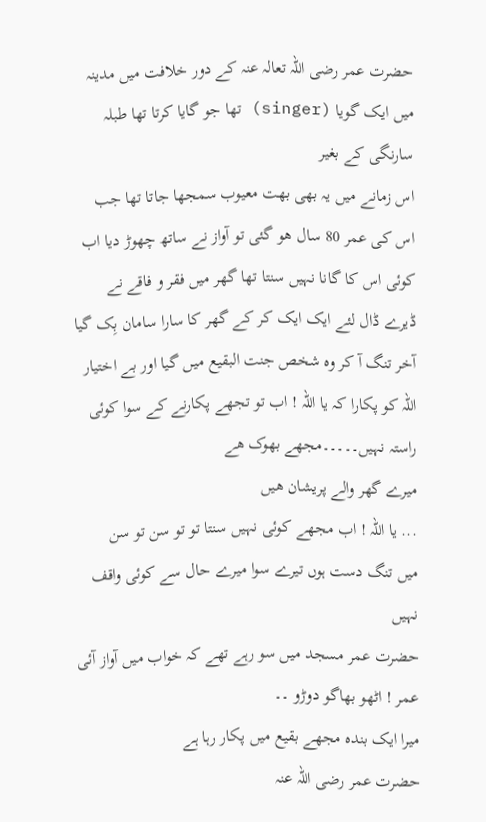حضرت عمر رضی اللہ تعالہ عنہ کے دور خلافت میں مدینہ میں ایک گویا (singer) تھا جو گایا کرتا تھا طبلہ سارنگی کے بغیر
اس زمانے میں یہ بھی بھت معیوب سمجھا جاتا تھا جب اس کی عمر 80 سال ھو گئی تو آواز نے ساتھ چھوڑ دیا اب کوئی اس کا گانا نہیں سنتا تھا گھر میں فقر و فاقے نے ڈیرے ڈال لئے ایک ایک کر کے گھر کا سارا سامان بِک گیا آخر تنگ آ کر وہ شخص جنت البقیع میں گیا اور بے اختیار اللہ کو پکارا کہ یا اللہ ! اب تو تجھے پکارنے کے سوا کوئی راستہ نہیں۔۔۔۔۔مجھے بھوک ھے
میرے گھر والے پریشان ھیں
... یا اللہ ! اب مجھے کوئی نہیں سنتا تو تو سن تو سن
میں تنگ دست ہوں تیرے سوا میرے حال سے کوئی واقف نہیں
حضرت عمر مسجد میں سو رہے تھے کہ خواب میں آواز آئی
عمر ! اٹھو بھاگو دوڑو ۔۔
میرا ایک بندہ مجھے بقیع میں پکار رہا ہے
حضرت عمر رضی اللہ عنہ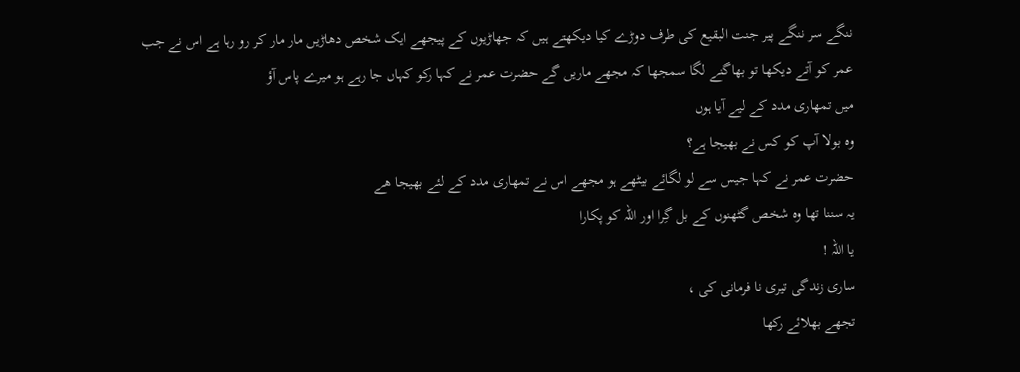ننگے سر ننگے پیر جنت البقیع کی طرف دوڑے کیا دیکھتے ہیں کہ جھاڑیوں کے پیجھے ایک شخص دھاڑیں مار مار کر رو رہا ہے اس نے جب عمر کو آتے دیکھا تو بھاگنے لگا سمجھا کہ مجھے ماریں گے حضرت عمر نے کہا رکو کہاں جا رہے ہو میرے پاس آؤ
میں تمھاری مدد کے لیے آیا ہوں
وہ بولا آپ کو کس نے بھیجا ہے؟
حضرت عمر نے کہا جیس سے لو لگائے بیٹھے ہو مجھے اس نے تمھاری مدد کے لئے بھیجا ھے
یہ سننا تھا وہ شخص گٹھنوں کے بل گِرا اور اللہ کو پکارا
یا اللہ !
ساری زندگی تیری نا فرمانی کی ،
تجھے بھلائے رکھا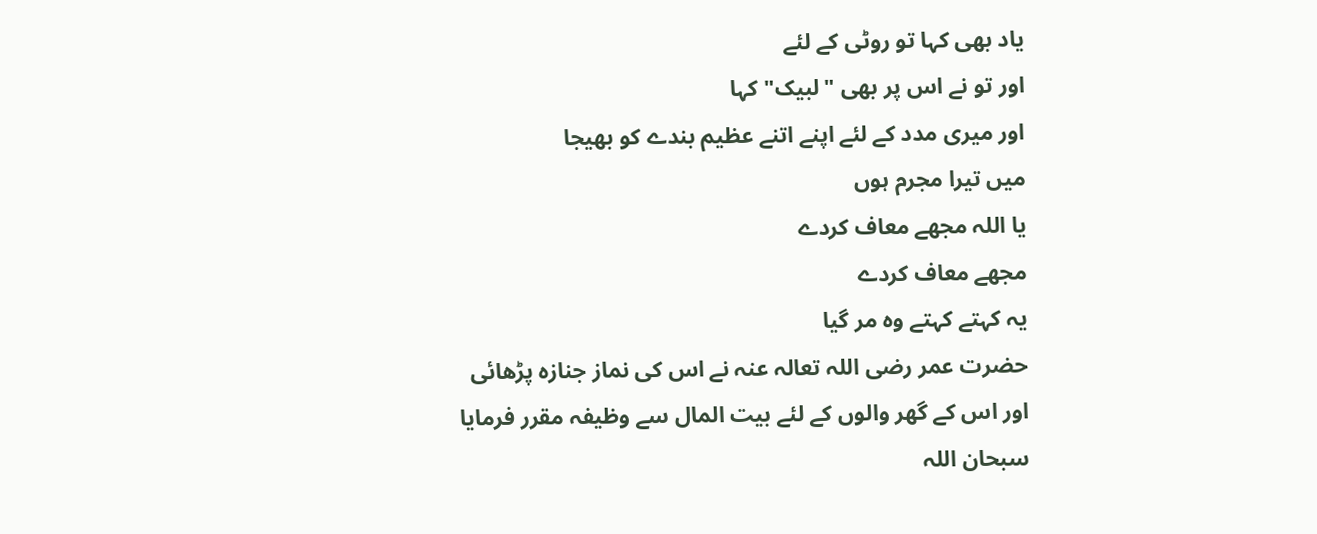یاد بھی کہا تو روٹی کے لئے
اور تو نے اس پر بھی "لبیک" کہا
اور میری مدد کے لئے اپنے اتنے عظیم بندے کو بھیجا
میں تیرا مجرم ہوں
یا اللہ مجھے معاف کردے
مجھے معاف کردے
یہ کہتے کہتے وہ مر گیا
حضرت عمر رضی اللہ تعالہ عنہ نے اس کی نماز جنازہ پڑھائی
اور اس کے گھر والوں کے لئے بیت المال سے وظیفہ مقرر فرمایا
سبحان اللہ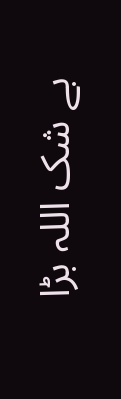بے شک اللہ بڑا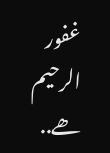غفور الرحیم ھے..